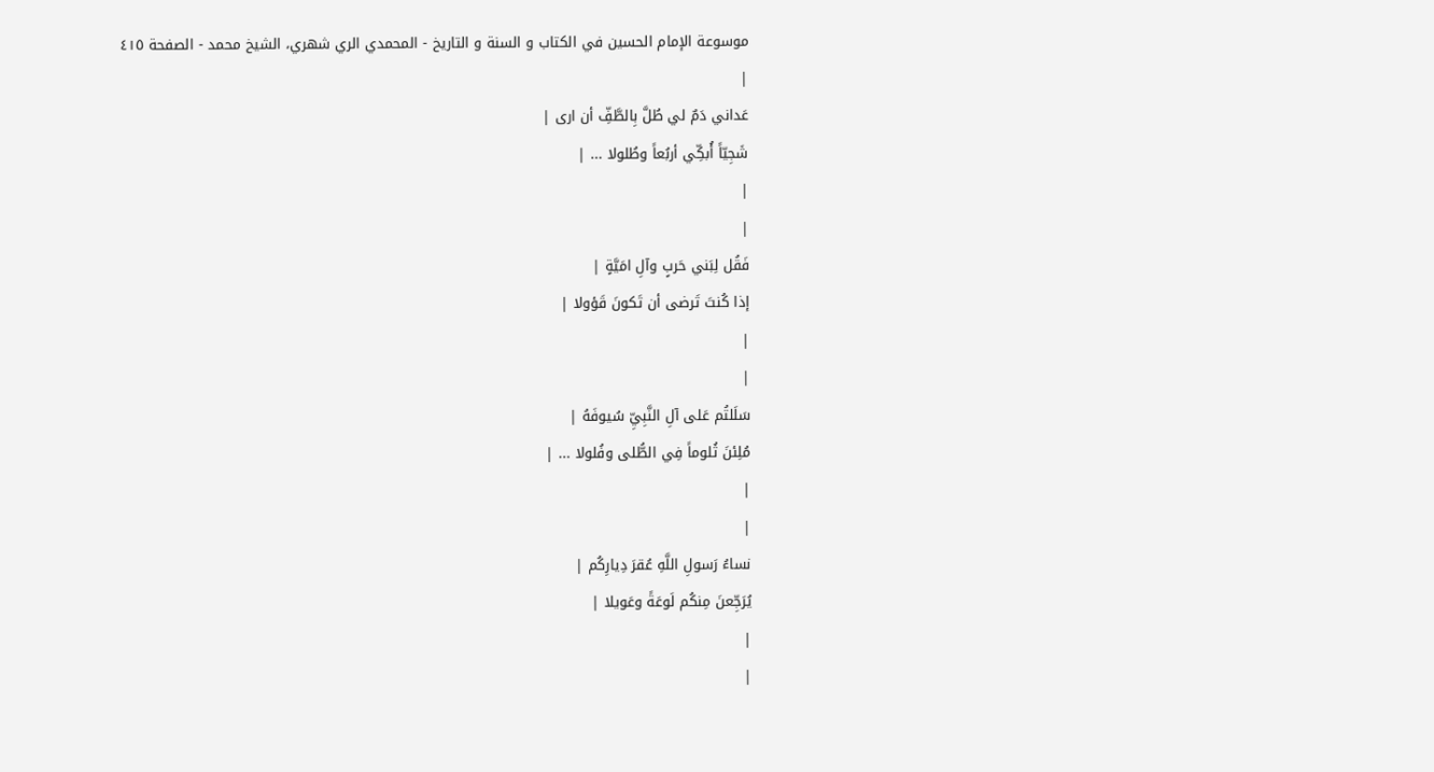موسوعة الإمام الحسين في الكتاب و السنة و التاريخ - المحمدي الري شهري، الشيخ محمد - الصفحة ٤١٥
|
عَداني دَمٌ لي طُلَّ بِالطَّفِّ أن ارى |
شَجِيّاً أُبكِّي أربُعاً وطُلولا ... |
|
|
فَقُل لِبَني حَربٍ وآلِ امَيَّةٍ |
إذا كُنتَ تَرضى أن تَكونَ قَؤولا |
|
|
سَلَلتُم عَلى آلِ النَّبِيِّ سُيوفَهُ |
مُلِئنَ ثُلوماً فِي الطُّلى وفُلولا ... |
|
|
نساءُ رَسولِ اللَّهِ عُقرَ دِيارِكُم |
يُرَجِّعنَ مِنكُم لَوعَةً وعَويلا |
|
|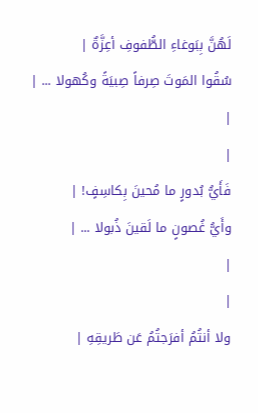لَهُنَّ بِبَوغاءِ الطُّفوفِ أعِزَّةٌ |
سُقُوا المَوتَ صِرفاً صِبيَةً وكُهولا ... |
|
|
فَأَيُّ بُدورٍ ما مُحينَ بِكاسِفٍ! |
وأَيُّ غُصونٍ ما لَقينَ ذُبولا ... |
|
|
ولا أنتُمُ أفرَجتُمُ عَن طَريقِهِ |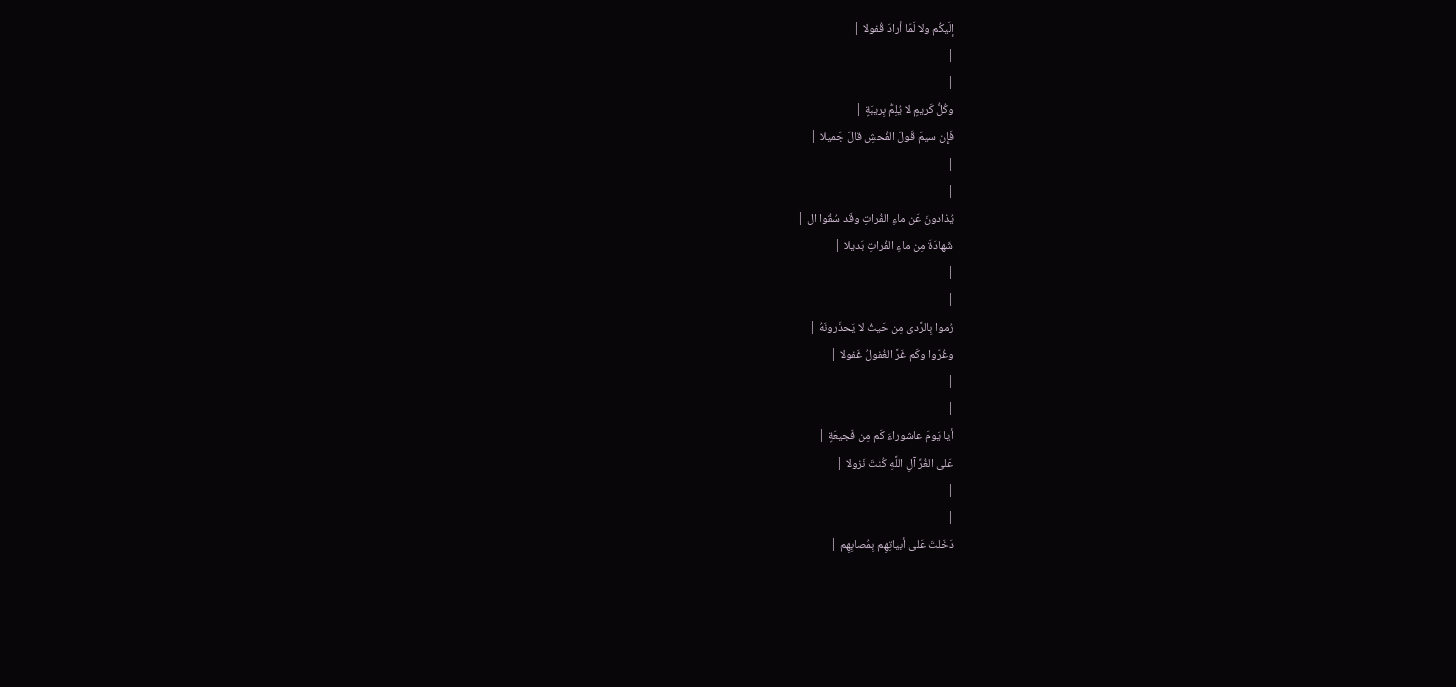إلَيكُم ولا لَمّا أرادَ قُفولا |
|
|
وكُلُّ كَريمٍ لا يُلِمُّ بِريبَةٍ |
فَإِن سيمَ قَولَ الفُحشِ قالَ جَميلا |
|
|
يُذادونَ عَن ماءِ الفُراتِ وقَد سُقُوا ال |
شَهادَةَ مِن ماءِ الفُراتِ بَديلا |
|
|
رُموا بِالرَّدى مِن حَيثُ لا يَحذَرونَهُ |
وغُرّوا وكَم غَرَّ الغُفولُ غَفولا |
|
|
أيا يَومَ عاشوراءَ كَم مِن فَجيعَةٍ |
عَلى الغُرِّ آلِ اللَّهِ كُنتَ نَزولا |
|
|
دَخَلتَ عَلى أبياتِهِم بِمُصابِهِم |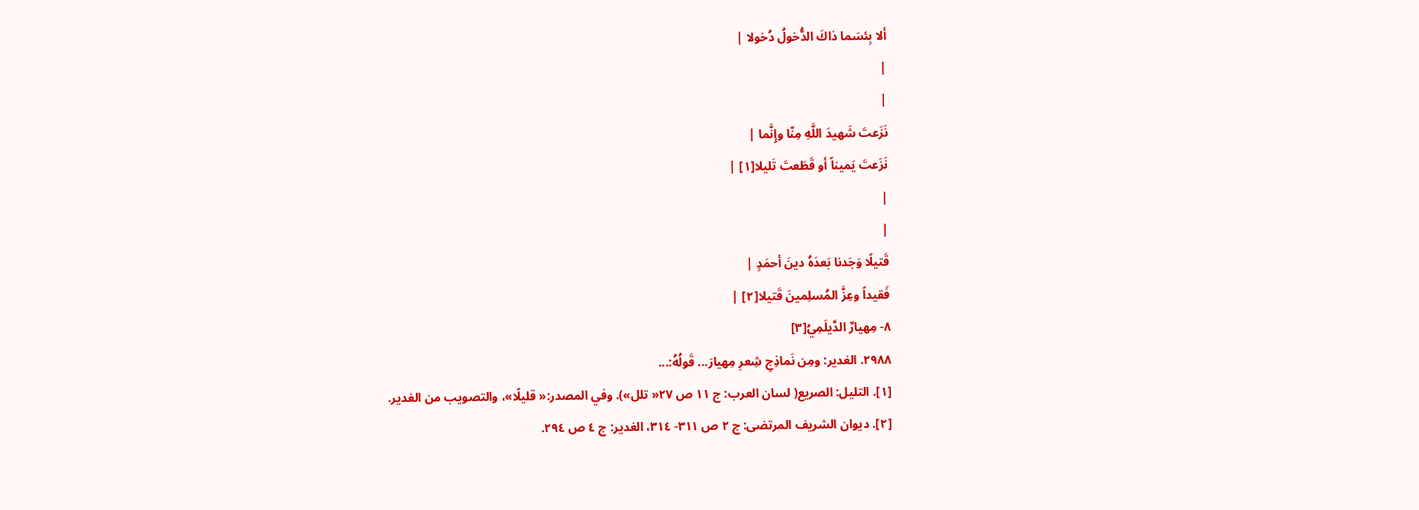ألا بِئسَما ذاكَ الدُّخولُ دُخولا |
|
|
نَزَعتَ شَهيدَ اللَّهِ مِنّا وإِنَّما |
نَزَعتَ يَميناً أو قَطَعتَ تَليلا[١] |
|
|
قَتيلًا وَجَدنا بَعدَهُ دينَ أحمَدٍ |
فَقيداً وعِزَّ المُسلِمينَ قَتيلا[٢] |
٨- مِهيارٌ الدَّيلَمِيُ[٣]
٢٩٨٨. الغدير: ومِن نَماذِجِ شِعرِ مِهيارَ... قَولُهُ:...
[١]. التليل: الصريع( لسان العرب: ج ١١ ص ٢٧« تلل»). وفي المصدر:« قليلًا»، والتصويب من الغدير.
[٢]. ديوان الشريف المرتضى: ج ٢ ص ٣١١- ٣١٤، الغدير: ج ٤ ص ٢٩٤.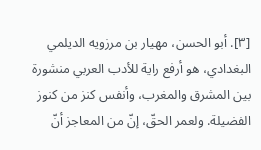[٣]. أبو الحسن، مهيار بن مرزويه الديلمي البغدادي، هو أرفع راية للأدب العربي منشورة بين المشرق والمغرب، وأنفس كنز من كنوز الفضيلة. ولعمر الحقّ، إنّ من المعاجز أنّ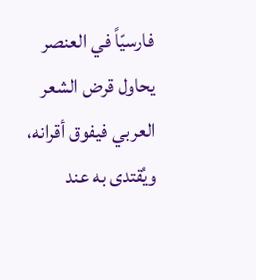فارسيّاً في العنصر يحاول قرض الشعر العربي فيفوق أقرانه، ويُقتدى به عند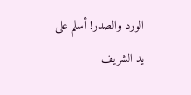الورد والصدر! أسلم على يد الشريف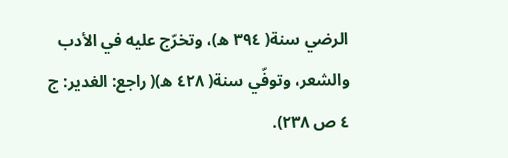الرضي سنة( ٣٩٤ ه)، وتخرّج عليه في الأدب والشعر، وتوفّي سنة( ٤٢٨ ه)( راجع: الغدير: ج ٤ ص ٢٣٨).